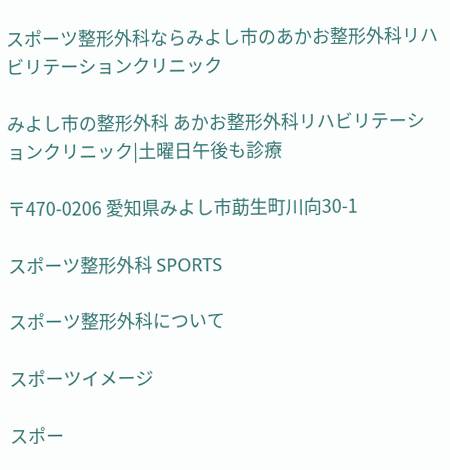スポーツ整形外科ならみよし市のあかお整形外科リハビリテーションクリニック

みよし市の整形外科 あかお整形外科リハビリテーションクリニック|土曜日午後も診療

〒470-0206 愛知県みよし市莇生町川向30-1

スポーツ整形外科 SPORTS

スポーツ整形外科について

スポーツイメージ

スポー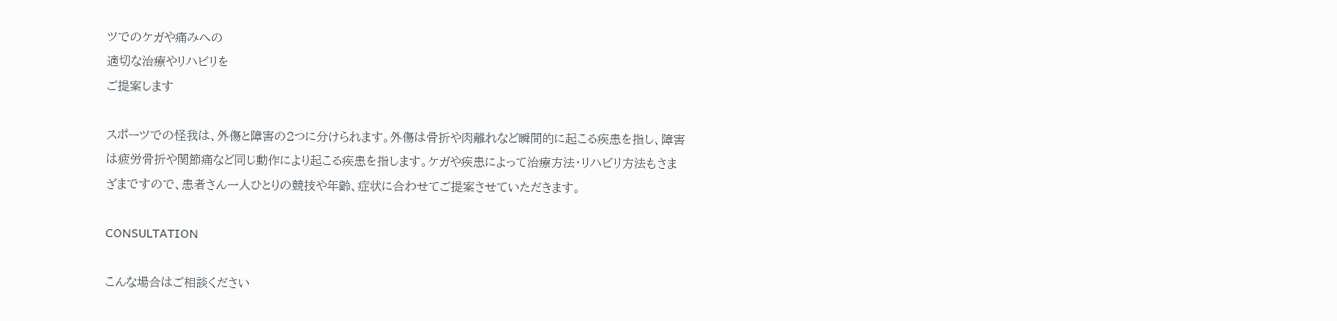ツでのケガや痛みへの
適切な治療やリハビリを
ご提案します

スポーツでの怪我は、外傷と障害の2つに分けられます。外傷は骨折や肉離れなど瞬間的に起こる疾患を指し、障害は疲労骨折や関節痛など同じ動作により起こる疾患を指します。ケガや疾患によって治療方法・リハビリ方法もさまざまですので、患者さん一人ひとりの競技や年齢、症状に合わせてご提案させていただきます。

CONSULTATION

こんな場合はご相談ください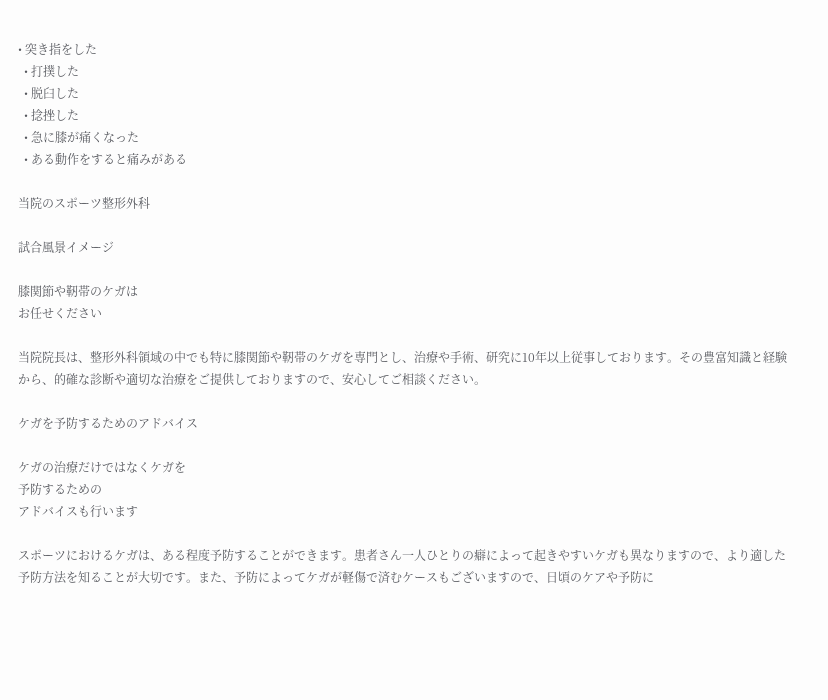• 突き指をした
  • 打撲した
  • 脱臼した
  • 捻挫した
  • 急に膝が痛くなった
  • ある動作をすると痛みがある

当院のスポーツ整形外科

試合風景イメージ

膝関節や靭帯のケガは
お任せください

当院院長は、整形外科領域の中でも特に膝関節や靭帯のケガを専門とし、治療や手術、研究に10年以上従事しております。その豊富知識と経験から、的確な診断や適切な治療をご提供しておりますので、安心してご相談ください。

ケガを予防するためのアドバイス

ケガの治療だけではなくケガを
予防するための
アドバイスも行います

スポーツにおけるケガは、ある程度予防することができます。患者さん一人ひとりの癖によって起きやすいケガも異なりますので、より適した予防方法を知ることが大切です。また、予防によってケガが軽傷で済むケースもございますので、日頃のケアや予防に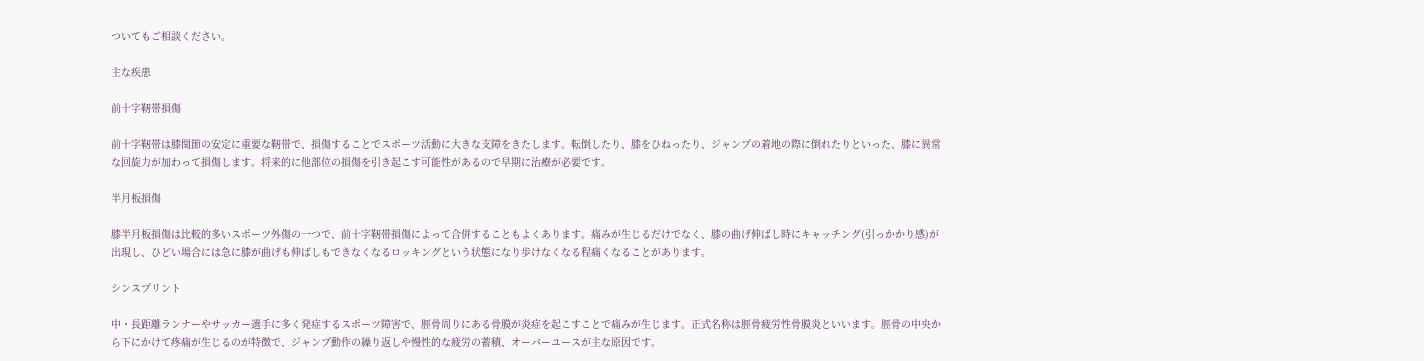ついてもご相談ください。

主な疾患

前十字靭帯損傷

前十字靭帯は膝関節の安定に重要な靭帯で、損傷することでスポーツ活動に大きな支障をきたします。転倒したり、膝をひねったり、ジャンプの着地の際に倒れたりといった、膝に異常な回旋力が加わって損傷します。将来的に他部位の損傷を引き起こす可能性があるので早期に治療が必要です。

半月板損傷

膝半月板損傷は比較的多いスポーツ外傷の一つで、前十字靭帯損傷によって合併することもよくあります。痛みが生じるだけでなく、膝の曲げ伸ばし時にキャッチング(引っかかり感)が出現し、ひどい場合には急に膝が曲げも伸ばしもできなくなるロッキングという状態になり歩けなくなる程痛くなることがあります。

シンスプリント

中・長距離ランナーやサッカー選手に多く発症するスポーツ障害で、脛骨周りにある骨膜が炎症を起こすことで痛みが生じます。正式名称は脛骨疲労性骨膜炎といいます。脛骨の中央から下にかけて疼痛が生じるのが特徴で、ジャンプ動作の繰り返しや慢性的な疲労の蓄積、オーバーユースが主な原因です。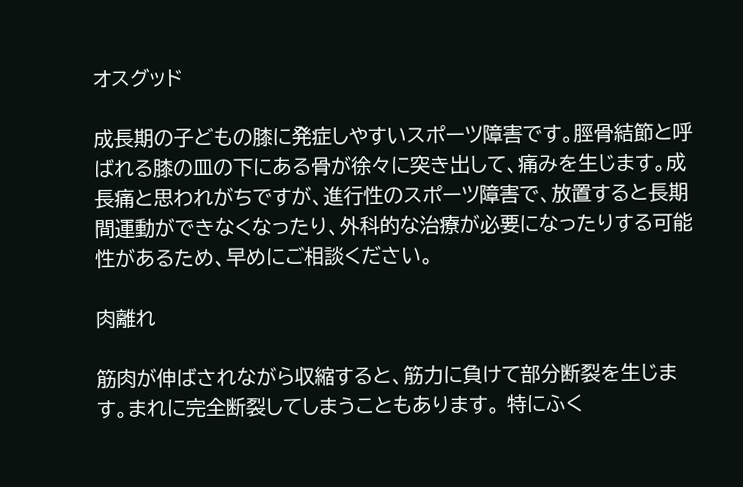オスグッド

成長期の子どもの膝に発症しやすいスポーツ障害です。脛骨結節と呼ばれる膝の皿の下にある骨が徐々に突き出して、痛みを生じます。成長痛と思われがちですが、進行性のスポーツ障害で、放置すると長期間運動ができなくなったり、外科的な治療が必要になったりする可能性があるため、早めにご相談ください。

肉離れ

筋肉が伸ばされながら収縮すると、筋力に負けて部分断裂を生じます。まれに完全断裂してしまうこともあります。 特にふく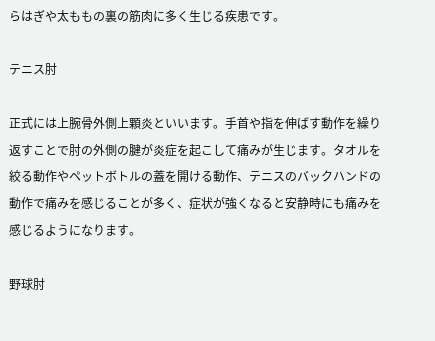らはぎや太ももの裏の筋肉に多く生じる疾患です。

テニス肘

正式には上腕骨外側上顆炎といいます。手首や指を伸ばす動作を繰り返すことで肘の外側の腱が炎症を起こして痛みが生じます。タオルを絞る動作やペットボトルの蓋を開ける動作、テニスのバックハンドの動作で痛みを感じることが多く、症状が強くなると安静時にも痛みを感じるようになります。

野球肘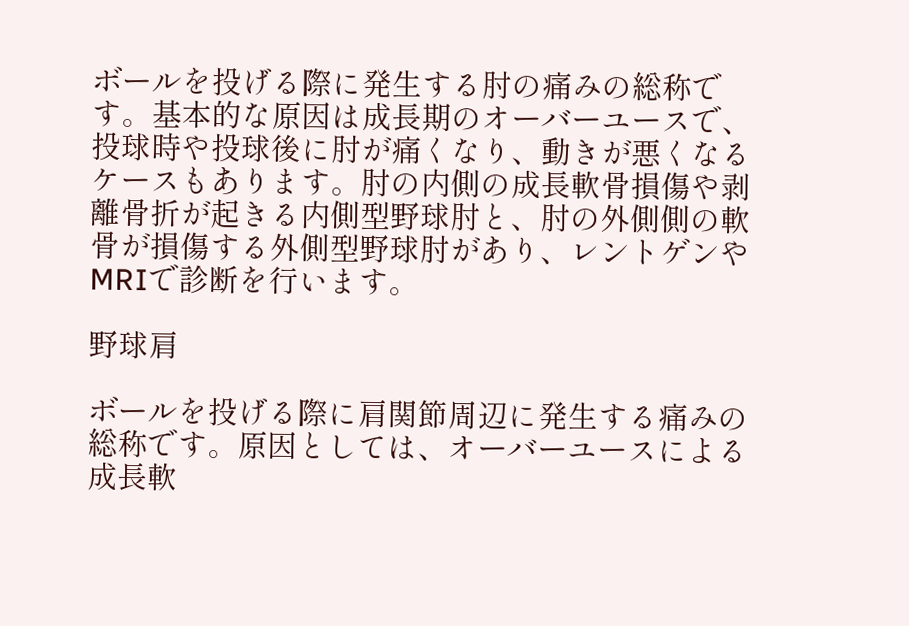ボールを投げる際に発生する肘の痛みの総称です。基本的な原因は成長期のオーバーユースで、投球時や投球後に肘が痛くなり、動きが悪くなるケースもあります。肘の内側の成長軟骨損傷や剥離骨折が起きる内側型野球肘と、肘の外側側の軟骨が損傷する外側型野球肘があり、レントゲンやMRIで診断を行います。

野球肩

ボールを投げる際に肩関節周辺に発生する痛みの総称です。原因としては、オーバーユースによる成長軟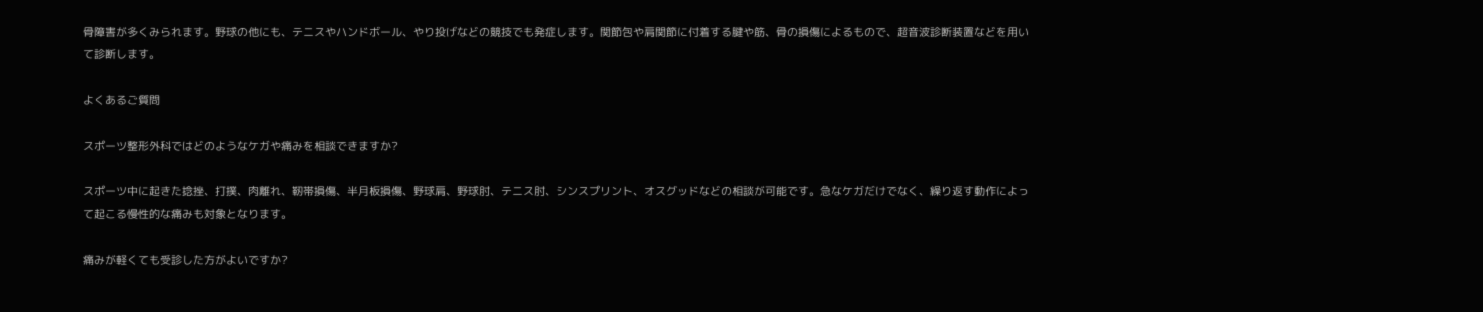骨障害が多くみられます。野球の他にも、テニスやハンドボール、やり投げなどの競技でも発症します。関節包や肩関節に付着する腱や筋、骨の損傷によるもので、超音波診断装置などを用いて診断します。

よくあるご質問

スポーツ整形外科ではどのようなケガや痛みを相談できますか?

スポーツ中に起きた捻挫、打撲、肉離れ、靭帯損傷、半月板損傷、野球肩、野球肘、テニス肘、シンスプリント、オスグッドなどの相談が可能です。急なケガだけでなく、繰り返す動作によって起こる慢性的な痛みも対象となります。

痛みが軽くても受診した方がよいですか?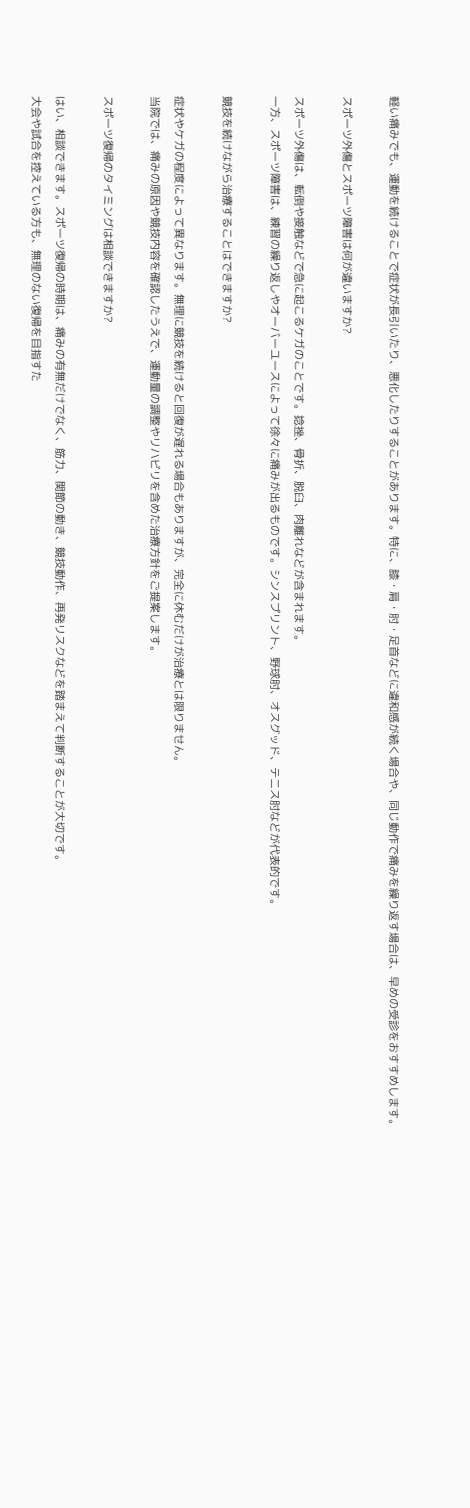軽い痛みでも、運動を続けることで症状が長引いたり、悪化したりすることがあります。特に、膝・肩・肘・足首などに違和感が続く場合や、同じ動作で痛みを繰り返す場合は、早めの受診をおすすめします。

スポーツ外傷とスポーツ障害は何が違いますか?

スポーツ外傷は、転倒や接触などで急に起こるケガのことです。捻挫、骨折、脱臼、肉離れなどが含まれます。
一方、スポーツ障害は、練習の繰り返しやオーバーユースによって徐々に痛みが出るものです。シンスプリント、野球肘、オスグッド、テニス肘などが代表的です。

競技を続けながら治療することはできますか?

症状やケガの程度によって異なります。無理に競技を続けると回復が遅れる場合もありますが、完全に休むだけが治療とは限りません。
当院では、痛みの原因や競技内容を確認したうえで、運動量の調整やリハビリを含めた治療方針をご提案します。

スポーツ復帰のタイミングは相談できますか?

はい、相談できます。スポーツ復帰の時期は、痛みの有無だけでなく、筋力、関節の動き、競技動作、再発リスクなどを踏まえて判断することが大切です。
大会や試合を控えている方も、無理のない復帰を目指すた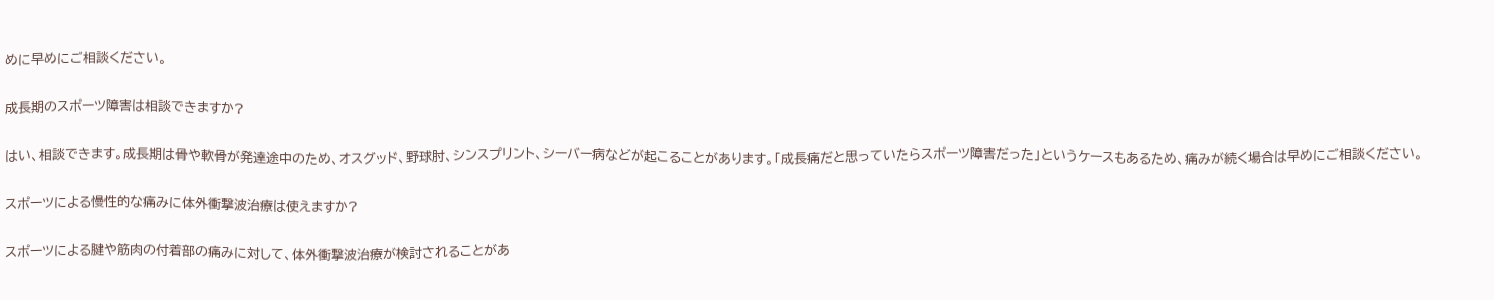めに早めにご相談ください。

成長期のスポーツ障害は相談できますか?

はい、相談できます。成長期は骨や軟骨が発達途中のため、オスグッド、野球肘、シンスプリント、シーバー病などが起こることがあります。「成長痛だと思っていたらスポーツ障害だった」というケースもあるため、痛みが続く場合は早めにご相談ください。

スポーツによる慢性的な痛みに体外衝撃波治療は使えますか?

スポーツによる腱や筋肉の付着部の痛みに対して、体外衝撃波治療が検討されることがあ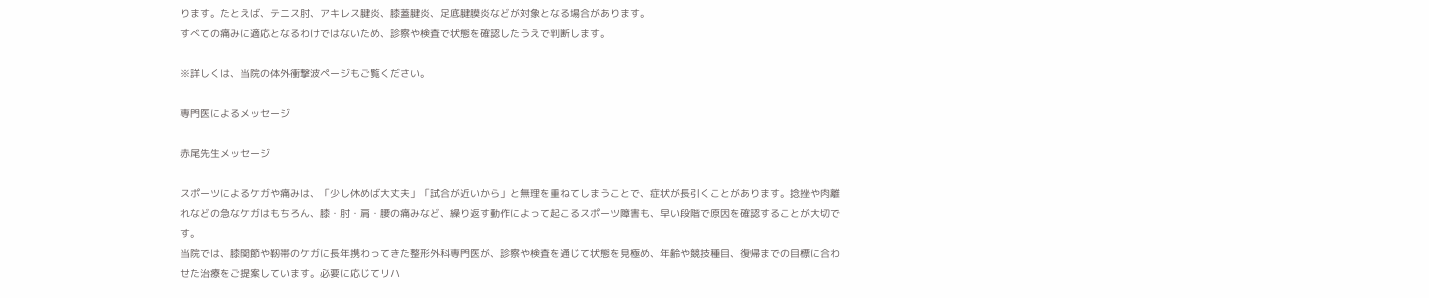ります。たとえば、テニス肘、アキレス腱炎、膝蓋腱炎、足底腱膜炎などが対象となる場合があります。
すべての痛みに適応となるわけではないため、診察や検査で状態を確認したうえで判断します。

※詳しくは、当院の体外衝撃波ページもご覧ください。

専門医によるメッセージ

赤尾先生メッセージ

スポーツによるケガや痛みは、「少し休めば大丈夫」「試合が近いから」と無理を重ねてしまうことで、症状が長引くことがあります。捻挫や肉離れなどの急なケガはもちろん、膝・肘・肩・腰の痛みなど、繰り返す動作によって起こるスポーツ障害も、早い段階で原因を確認することが大切です。
当院では、膝関節や靭帯のケガに長年携わってきた整形外科専門医が、診察や検査を通じて状態を見極め、年齢や競技種目、復帰までの目標に合わせた治療をご提案しています。必要に応じてリハ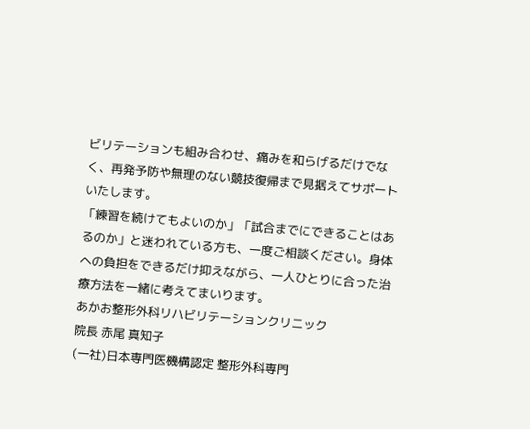ビリテーションも組み合わせ、痛みを和らげるだけでなく、再発予防や無理のない競技復帰まで見据えてサポートいたします。
「練習を続けてもよいのか」「試合までにできることはあるのか」と迷われている方も、一度ご相談ください。身体への負担をできるだけ抑えながら、一人ひとりに合った治療方法を一緒に考えてまいります。
あかお整形外科リハビリテーションクリニック
院長 赤尾 真知子
(一社)日本専門医機構認定 整形外科専門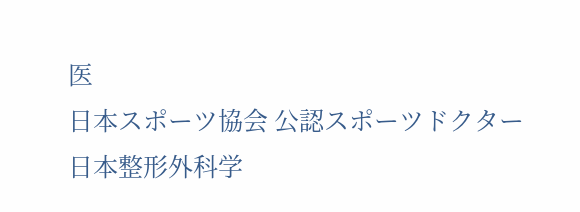医
日本スポーツ協会 公認スポーツドクター
日本整形外科学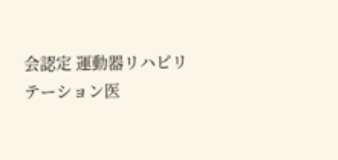会認定 運動器リハビリテーション医